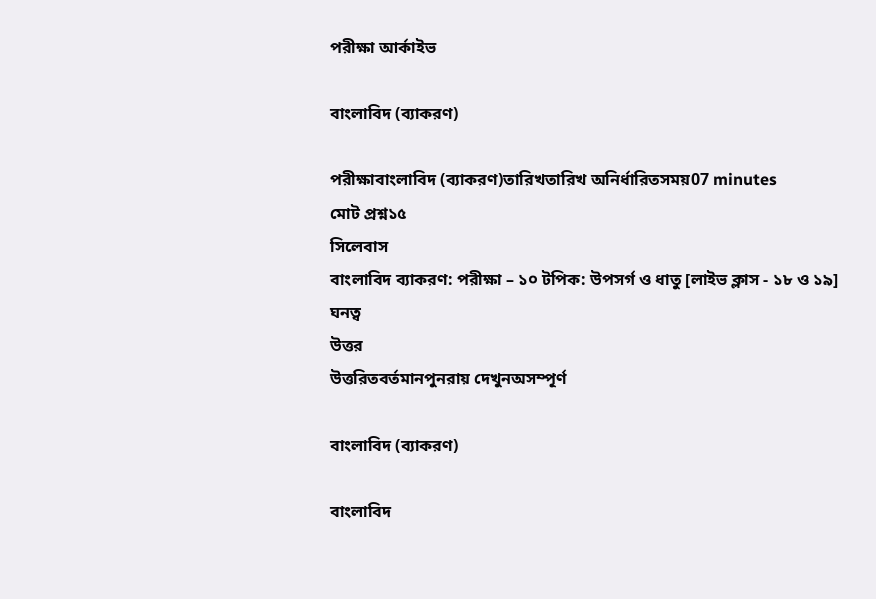পরীক্ষা আর্কাইভ

বাংলাবিদ (ব্যাকরণ)

পরীক্ষাবাংলাবিদ (ব্যাকরণ)তারিখতারিখ অনির্ধারিতসময়07 minutes
মোট প্রশ্ন১৫
সিলেবাস
বাংলাবিদ ব্যাকরণ: পরীক্ষা – ১০ টপিক: উপসর্গ ও ধাতু [লাইভ ক্লাস - ১৮ ও ১৯]
ঘনত্ব
উত্তর
উত্তরিতবর্তমানপুনরায় দেখুনঅসম্পূর্ণ

বাংলাবিদ (ব্যাকরণ)

বাংলাবিদ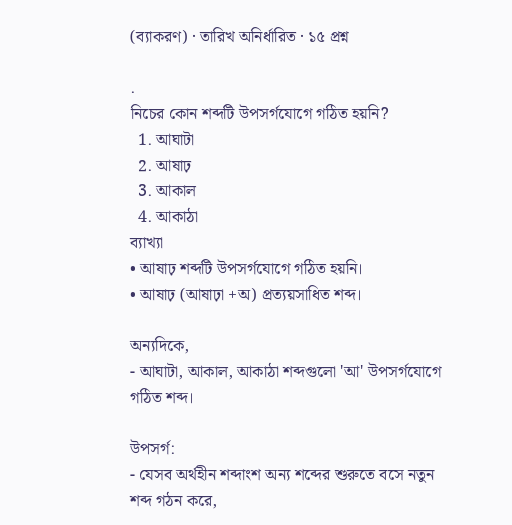(ব্যাকরণ) · তারিখ অনির্ধারিত · ১৫ প্রশ্ন

.
নিচের কোন শব্দটি উপসর্গযোগে গঠিত হয়নি?
  1. আঘাটা
  2. আষাঢ়
  3. আকাল
  4. আকাঠা
ব্যাখ্যা
• আষাঢ় শব্দটি উপসর্গযোগে গঠিত হয়নি।
• আষাঢ় (আষাঢ়া +অ) প্রত্যয়সাধিত শব্দ।

অন্যদিকে,
- আঘাটা, আকাল, আকাঠা শব্দগুলো 'আ' উপসর্গযোগে গঠিত শব্দ।

উপসর্গ:
- যেসব অর্থহীন শব্দাংশ অন্য শব্দের শুরুতে বসে নতুন শব্দ গঠন করে,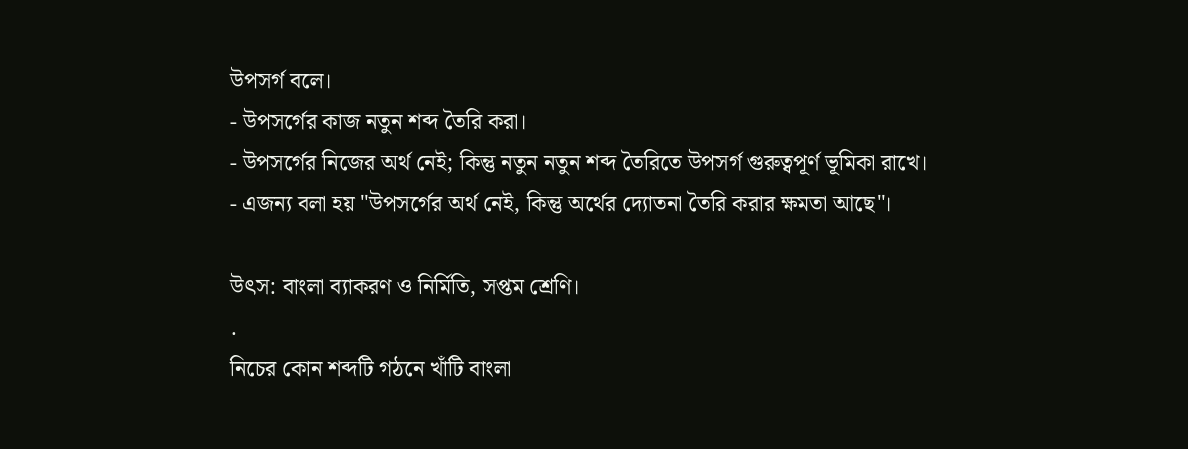উপসর্গ বলে।
- উপসর্গের কাজ নতুন শব্দ তৈরি করা।
- উপসর্গের নিজের অর্থ নেই; কিন্তু নতুন নতুন শব্দ তৈরিতে উপসর্গ গুরুত্বপূর্ণ ভূমিকা রাখে।
- এজন্য বলা হয় "উপসর্গের অর্থ নেই, কিন্তু অর্থের দ্যোতনা তৈরি করার ক্ষমতা আছে"।

উৎস: বাংলা ব্যাকরণ ও নির্মিতি, সপ্তম শ্রেণি।
.
নিচের কোন শব্দটি গঠনে খাঁটি বাংলা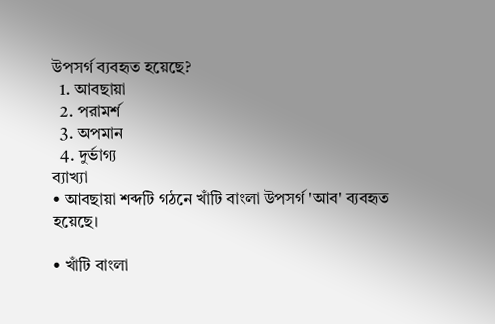উপসর্গ ব্যবহৃত হয়েছে?
  1. আবছায়া
  2. পরামর্শ
  3. অপমান
  4. দুর্ভাগ্য
ব্যাখ্যা
• আবছায়া শব্দটি গঠনে খাঁটি বাংলা উপসর্গ 'আব' ব্যবহৃত হয়েছে।

• খাঁটি বাংলা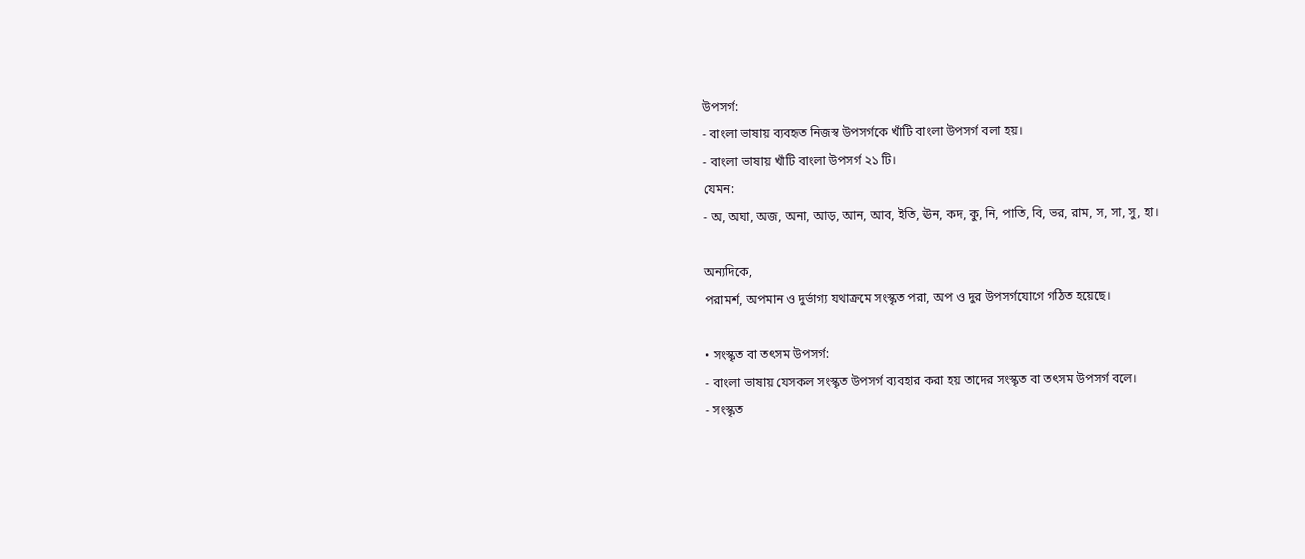উপসর্গ:
- বাংলা ভাষায় ব্যবহৃত নিজস্ব উপসর্গকে খাঁটি বাংলা উপসর্গ বলা হয়।
- বাংলা ভাষায় খাঁটি বাংলা উপসর্গ ২১ টি।
যেমন:
- অ, অঘা, অজ, অনা, আড়, আন, আব, ইতি, ঊন, কদ, কু, নি, পাতি, বি, ভর, রাম, স, সা, সু, হা।

অন্যদিকে,
পরামর্শ, অপমান ও দুর্ভাগ্য যথাক্রমে সংস্কৃত পরা, অপ ও দুর উপসর্গযোগে গঠিত হয়েছে।

• সংস্কৃত বা তৎসম উপসর্গ:
- বাংলা ভাষায় যেসকল সংস্কৃত উপসর্গ ব্যবহার করা হয় তাদের সংস্কৃত বা তৎসম উপসর্গ বলে।
- সংস্কৃত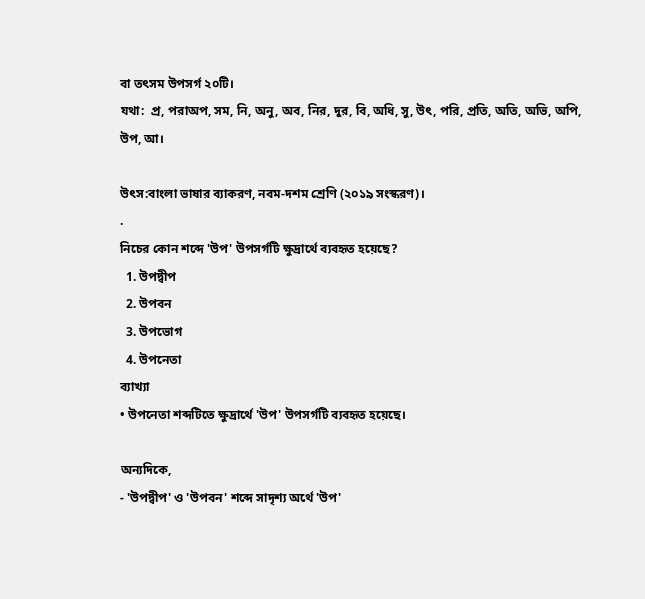বা তৎসম উপসর্গ ২০টি।
যথা:  প্র, পরাঅপ, সম, নি, অনু, অব, নির, দুর, বি, অধি, সু, উৎ, পরি, প্রতি, অতি, অভি, অপি, উপ, আ।

উৎস:বাংলা ভাষার ব্যাকরণ, নবম-দশম শ্রেণি (২০১৯ সংস্করণ)।
.
নিচের কোন শব্দে 'উপ' উপসর্গটি ক্ষুদ্রার্থে ব্যবহৃত হয়েছে?
  1. উপদ্বীপ
  2. উপবন
  3. উপভোগ
  4. উপনেতা
ব্যাখ্যা
• উপনেতা শব্দটিতে ক্ষুদ্রার্থে 'উপ' উপসর্গটি ব্যবহৃত হয়েছে।

অন্যদিকে,
- 'উপদ্বীপ' ও 'উপবন' শব্দে সাদৃশ্য অর্থে 'উপ'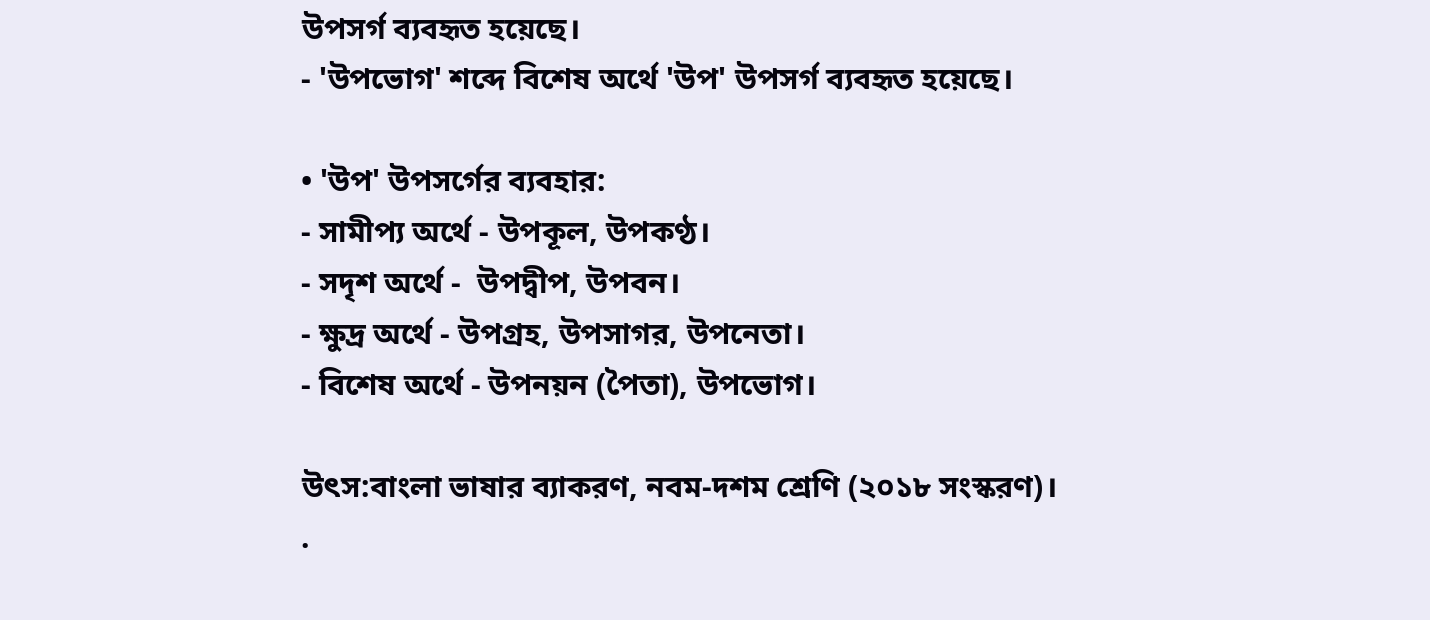উপসর্গ ব্যবহৃত হয়েছে।
- 'উপভোগ' শব্দে বিশেষ অর্থে 'উপ' উপসর্গ ব্যবহৃত হয়েছে।

• 'উপ' উপসর্গের ব্যবহার:
- সামীপ্য অর্থে - উপকূল, উপকণ্ঠ।
- সদৃশ অর্থে -  উপদ্বীপ, উপবন।
- ক্ষুদ্র অর্থে - উপগ্রহ, উপসাগর, উপনেতা।
- বিশেষ অর্থে - উপনয়ন (পৈতা), উপভোগ।

উৎস:বাংলা ভাষার ব্যাকরণ, নবম-দশম শ্রেণি (২০১৮ সংস্করণ)।
.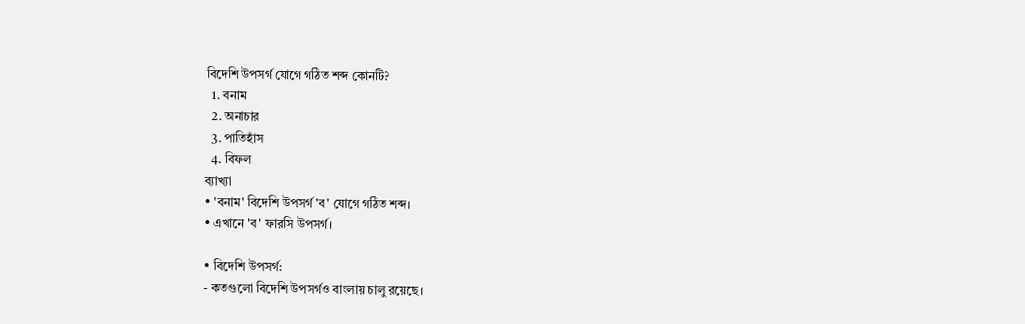বিদেশি উপসর্গ যোগে গঠিত শব্দ কোনটি?
  1. বনাম
  2. অনাচার
  3. পাতিহাঁস
  4. বিফল
ব্যাখ্যা
• 'বনাম' বিদেশি উপসর্গ 'ব' যোগে গঠিত শব্দ।
• এখানে 'ব' ফারসি উপসর্গ।

• বিদেশি উপসর্গ:
- কতগুলো বিদেশি উপসর্গও বাংলায় চালু রয়েছে।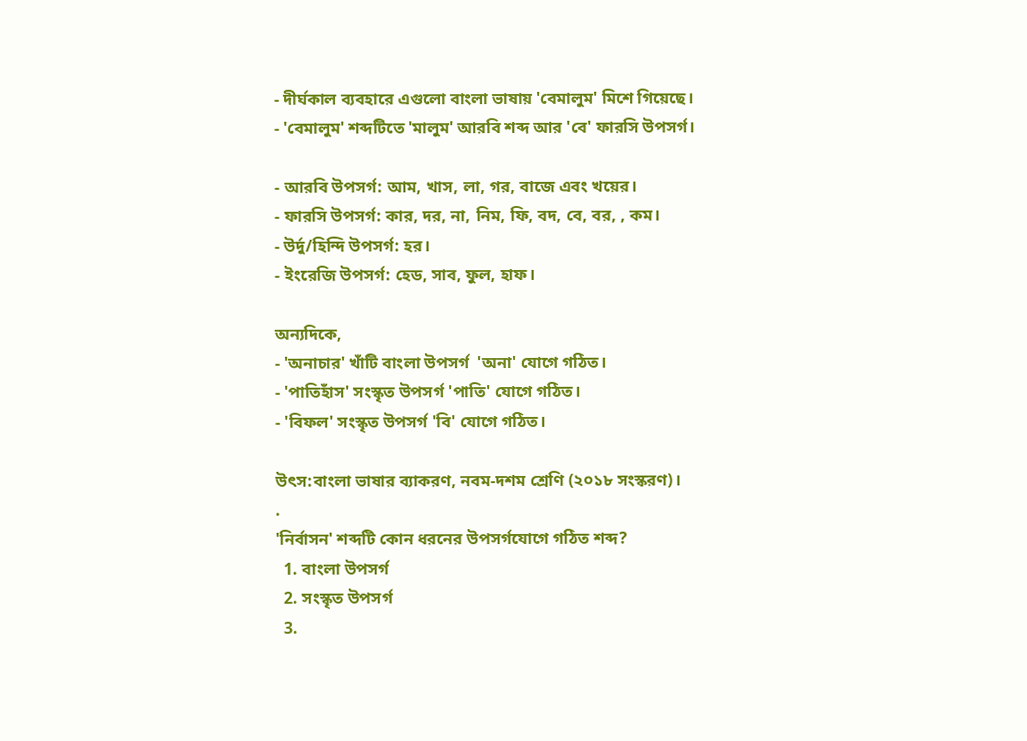- দীর্ঘকাল ব্যবহারে এগুলো বাংলা ভাষায় 'বেমালুম' মিশে গিয়েছে।
- 'বেমালুম' শব্দটিতে 'মালুম' আরবি শব্দ আর 'বে' ফারসি উপসর্গ।

- আরবি উপসর্গ: আম, খাস, লা, গর, বাজে এবং খয়ের।
- ফারসি উপসর্গ: কার, দর, না, নিম, ফি, বদ, বে, বর, , কম।
- উর্দু/হিন্দি উপসর্গ: হর।
- ইংরেজি উপসর্গ: হেড, সাব, ফুল, হাফ।

অন্যদিকে,
- 'অনাচার' খাঁটি বাংলা উপসর্গ  'অনা' যোগে গঠিত।
- 'পাতিহাঁস' সংস্কৃত উপসর্গ 'পাতি' যোগে গঠিত।
- 'বিফল' সংস্কৃত উপসর্গ 'বি' যোগে গঠিত।

উৎস:বাংলা ভাষার ব্যাকরণ, নবম-দশম শ্রেণি (২০১৮ সংস্করণ)।
.
'নির্বাসন' শব্দটি কোন ধরনের উপসর্গযোগে গঠিত শব্দ?
  1. বাংলা উপসর্গ
  2. সংস্কৃত উপসর্গ
  3.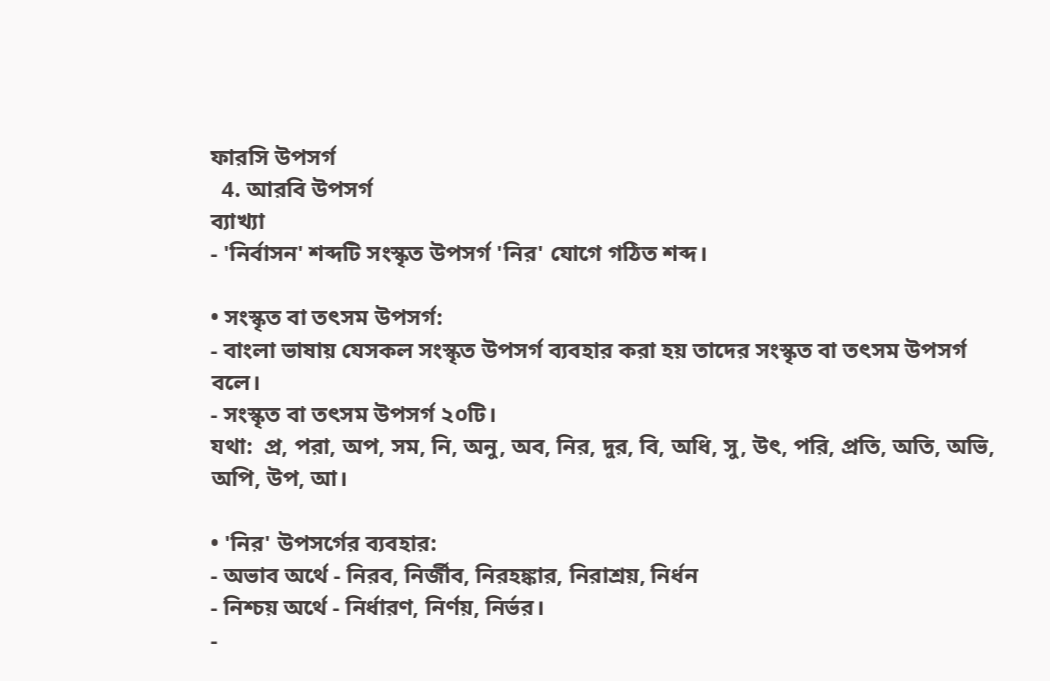ফারসি উপসর্গ
  4. আরবি উপসর্গ
ব্যাখ্যা
- 'নির্বাসন' শব্দটি সংস্কৃত উপসর্গ 'নির' যোগে গঠিত শব্দ।

• সংস্কৃত বা তৎসম উপসর্গ:
- বাংলা ভাষায় যেসকল সংস্কৃত উপসর্গ ব্যবহার করা হয় তাদের সংস্কৃত বা তৎসম উপসর্গ বলে।
- সংস্কৃত বা তৎসম উপসর্গ ২০টি।
যথা:  প্র, পরা, অপ, সম, নি, অনু, অব, নির, দুর, বি, অধি, সু, উৎ, পরি, প্রতি, অতি, অভি, অপি, উপ, আ।

• 'নির' উপসর্গের ব্যবহার:
- অভাব অর্থে - নিরব, নির্জীব, নিরহঙ্কার, নিরাশ্রয়, নির্ধন
- নিশ্চয় অর্থে - নির্ধারণ, নির্ণয়, নির্ভর।
-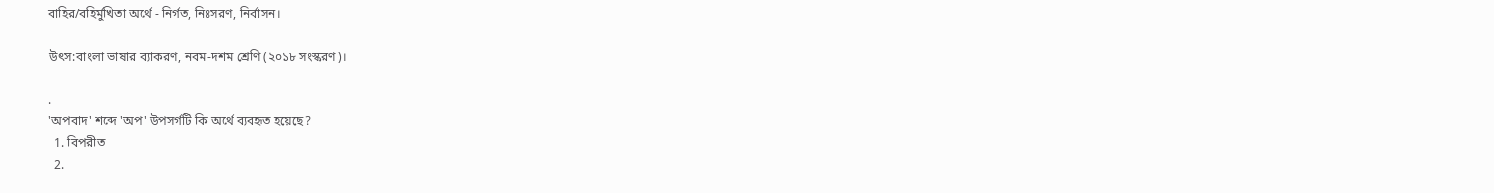বাহির/বহির্মুখিতা অর্থে - নির্গত, নিঃসরণ, নির্বাসন।

উৎস:বাংলা ভাষার ব্যাকরণ, নবম-দশম শ্রেণি (২০১৮ সংস্করণ)।

.
'অপবাদ' শব্দে 'অপ' উপসর্গটি কি অর্থে ব্যবহৃত হয়েছে?
  1. বিপরীত
  2.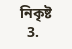নিকৃষ্ট
  3.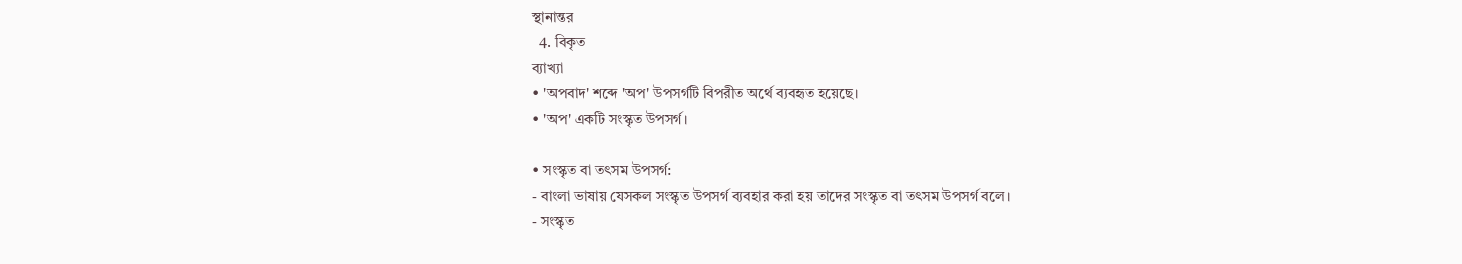স্থানান্তর
  4. বিকৃত
ব্যাখ্যা
• 'অপবাদ' শব্দে 'অপ' উপসর্গটি বিপরীত অর্থে ব্যবহৃত হয়েছে।
• 'অপ' একটি সংস্কৃত উপসর্গ।

• সংস্কৃত বা তৎসম উপসর্গ:
- বাংলা ভাষায় যেসকল সংস্কৃত উপসর্গ ব্যবহার করা হয় তাদের সংস্কৃত বা তৎসম উপসর্গ বলে।
- সংস্কৃত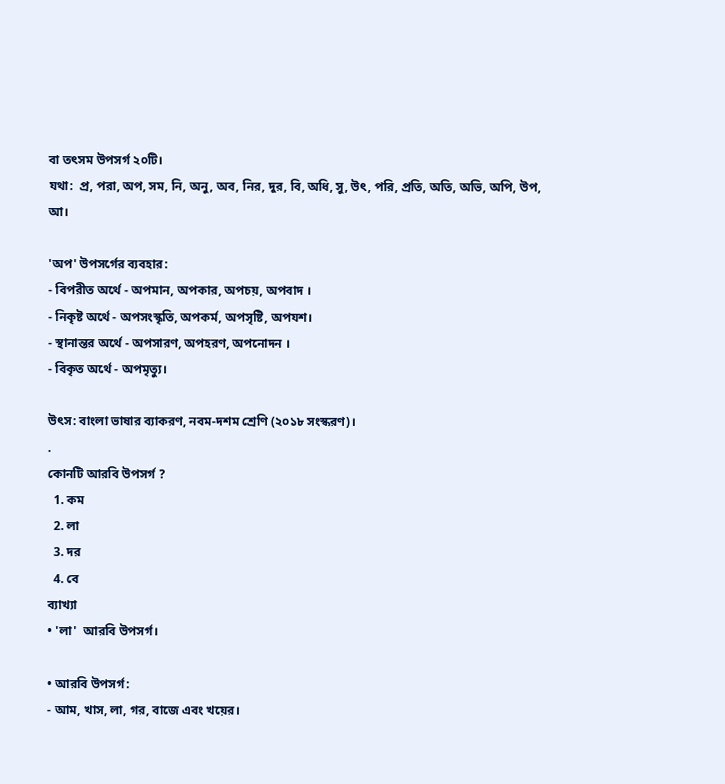বা তৎসম উপসর্গ ২০টি।
যথা:  প্র, পরা, অপ, সম, নি, অনু, অব, নির, দুর, বি, অধি, সু, উৎ, পরি, প্রতি, অতি, অভি, অপি, উপ, আ।

'অপ' উপসর্গের ব্যবহার:
- বিপরীত অর্থে - অপমান, অপকার, অপচয়, অপবাদ ।
- নিকৃষ্ট অর্থে - অপসংস্কৃতি, অপকর্ম, অপসৃষ্টি, অপযশ।
- স্থানান্তর অর্থে - অপসারণ, অপহরণ, অপনোদন ।
- বিকৃত অর্থে - অপমৃত্যু।

উৎস: বাংলা ভাষার ব্যাকরণ, নবম-দশম শ্রেণি (২০১৮ সংস্করণ)।
.
কোনটি আরবি উপসর্গ ?
  1. কম
  2. লা
  3. দর
  4. বে
ব্যাখ্যা
• 'লা'  আরবি উপসর্গ।

• আরবি উপসর্গ:
- আম, খাস, লা, গর, বাজে এবং খয়ের।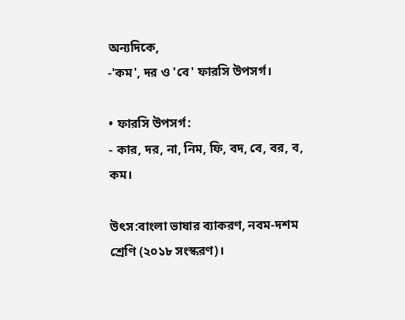অন্যদিকে,
-'কম', দর ও 'বে' ফারসি উপসর্গ।

• ফারসি উপসর্গ:
- কার, দর, না, নিম, ফি, বদ, বে, বর, ব, কম।

উৎস:বাংলা ভাষার ব্যাকরণ, নবম-দশম শ্রেণি (২০১৮ সংস্করণ)।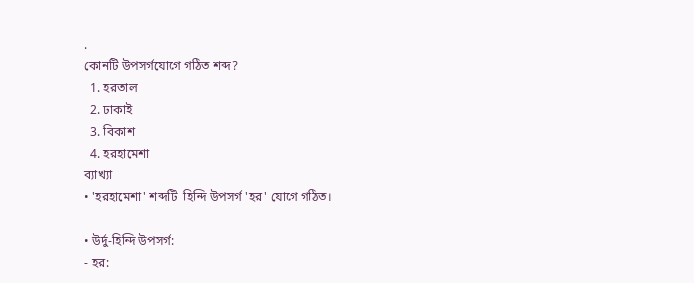.
কোনটি উপসর্গযোগে গঠিত শব্দ?
  1. হরতাল
  2. ঢাকাই
  3. বিকাশ
  4. হরহামেশা
ব্যাখ্যা
• 'হরহামেশা' শব্দটি  হিন্দি উপসর্গ 'হর' যোগে গঠিত।

• উর্দু-হিন্দি উপসর্গ:
- হর: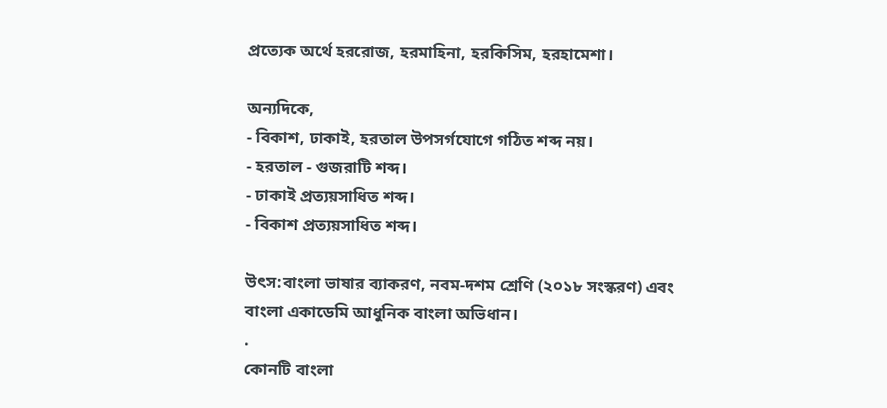প্রত্যেক অর্থে হররোজ, হরমাহিনা, হরকিসিম, হরহামেশা।

অন্যদিকে,
- বিকাশ, ঢাকাই, হরতাল উপসর্গযোগে গঠিত শব্দ নয়।
- হরতাল - গুজরাটি শব্দ।
- ঢাকাই প্রত্যয়সাধিত শব্দ।
- বিকাশ প্রত্যয়সাধিত শব্দ।

উৎস:বাংলা ভাষার ব্যাকরণ, নবম-দশম শ্রেণি (২০১৮ সংস্করণ) এবং বাংলা একাডেমি আধুনিক বাংলা অভিধান।
.
কোনটি বাংলা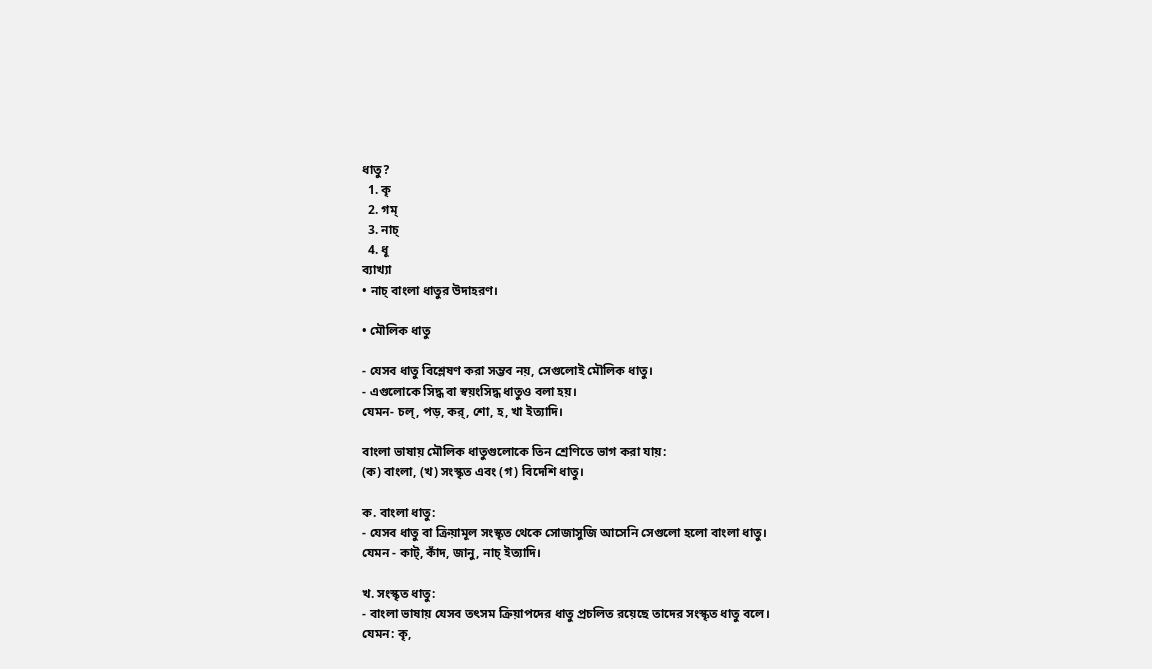ধাতু?
  1. কৃ
  2. গম্
  3. নাচ্
  4. ধূ
ব্যাখ্যা
• নাচ্ বাংলা ধাতুর উদাহরণ।

• মৌলিক ধাতু

- যেসব ধাতু বিশ্লেষণ করা সম্ভব নয়, সেগুলোই মৌলিক ধাতু।
- এগুলোকে সিদ্ধ বা স্বয়ংসিদ্ধ ধাতুও বলা হয়।
যেমন- চল্, পড়, কর্, শো, হ, খা ইত্যাদি।

বাংলা ভাষায় মৌলিক ধাতুগুলোকে তিন শ্রেণিতে ভাগ করা যায়:
(ক) বাংলা, (খ) সংস্কৃত এবং (গ) বিদেশি ধাতু।

ক. বাংলা ধাতু:
- যেসব ধাতু বা ক্রিয়ামূল সংস্কৃত থেকে সোজাসুজি আসেনি সেগুলো হলো বাংলা ধাতু।
যেমন - কাট্, কাঁদ, জানু, নাচ্ ইত্যাদি।

খ. সংস্কৃত ধাতু:
- বাংলা ভাষায় যেসব তৎসম ক্রিয়াপদের ধাতু প্রচলিত রয়েছে তাদের সংস্কৃত ধাতু বলে।
যেমন: কৃ,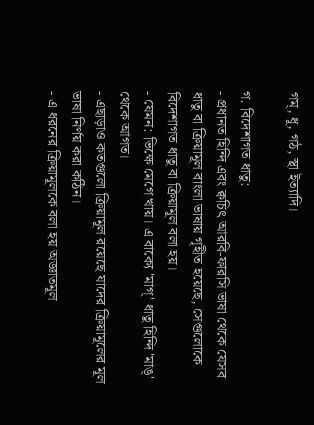গম্, ধূ, গঠ, স্থা ইত্যাদি।

গ. বিদেশাগত ধাতু:
- প্রধানত হিন্দি এবং ক্বচিৎ আরবি-ফারসি ভাষা থেকে যেসব ধাতু বা ক্রিয়ামূল বাংলা ভাষায় গৃহীত হয়েছে, সেগুলোকে বিদেশাগত ধাতু বা ক্রিয়ামূল বলা হয়।
- যেমন: ভিক্ষে মেগে খায়। এ বাক্যে 'মাগ্‌' ধাতু হিন্দি 'মাঙ্‌' থেকে আগত।
- এছাড়াও কতগুলো ক্রিয়ামূল রয়েছে যাদের ক্রিয়ামূলের মূল ভাষা নির্ণয় করা কঠিন।
- এ ধরনের ক্রিয়ামূলকে বলা হয় অজ্ঞাতমূল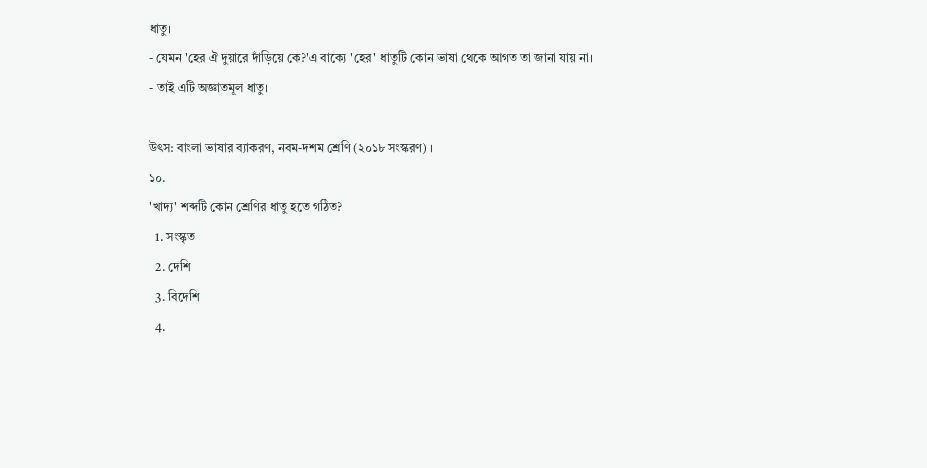ধাতু।
- যেমন 'হের ঐ দুয়ারে দাঁড়িয়ে কে?'এ বাক্যে 'হের' ধাতুটি কোন ভাষা থেকে আগত তা জানা যায় না।
- তাই এটি অজ্ঞাতমূল ধাতু।

উৎস: বাংলা ভাষার ব্যাকরণ, নবম-দশম শ্রেণি (২০১৮ সংস্করণ) ।
১০.
'খাদ্য' শব্দটি কোন শ্রেণির ধাতু হতে গঠিত?
  1. সংস্কৃত
  2. দেশি
  3. বিদেশি
  4.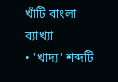খাঁটি বাংলা
ব্যাখ্যা
• 'খাদ্য' শব্দটি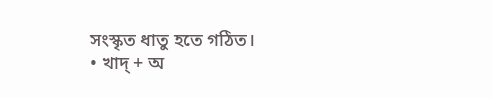সংস্কৃত ধাতু হতে গঠিত।
• খাদ্‌ + অ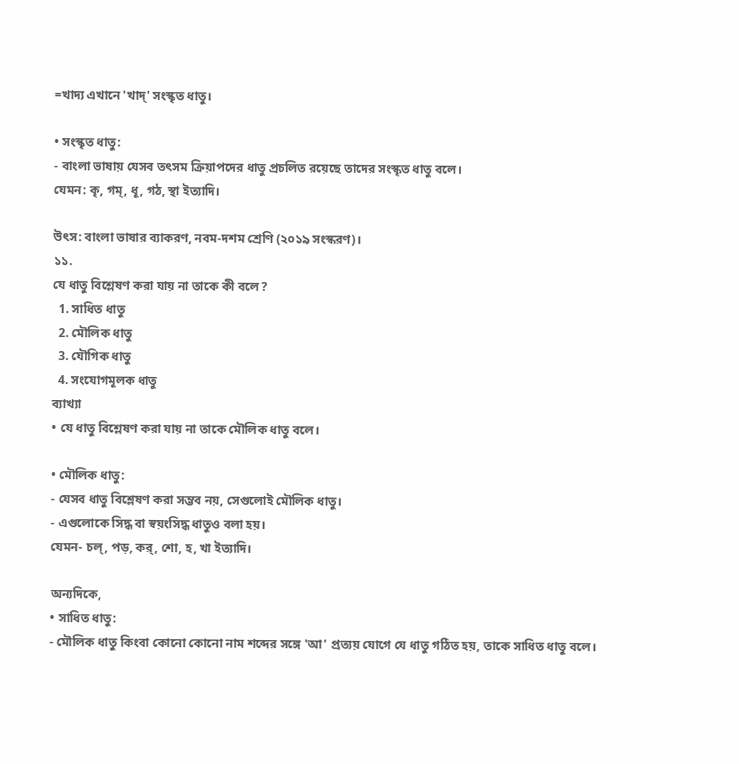=খাদ্য এখানে 'খাদ্‌' সংস্কৃত ধাতু।

• সংস্কৃত ধাতু:
- বাংলা ভাষায় যেসব তৎসম ক্রিয়াপদের ধাতু প্রচলিত রয়েছে তাদের সংস্কৃত ধাতু বলে।
যেমন: কৃ, গম্, ধূ, গঠ, স্থা ইত্যাদি।

উৎস: বাংলা ভাষার ব্যাকরণ, নবম-দশম শ্রেণি (২০১৯ সংস্করণ)।
১১.
যে ধাতু বিশ্লেষণ করা যায় না তাকে কী বলে?
  1. সাধিত ধাতু
  2. মৌলিক ধাতু
  3. যৌগিক ধাতু
  4. সংযোগমূলক ধাতু
ব্যাখ্যা
• যে ধাতু বিশ্লেষণ করা যায় না তাকে মৌলিক ধাতু বলে।

• মৌলিক ধাতু:
- যেসব ধাতু বিশ্লেষণ করা সম্ভব নয়, সেগুলোই মৌলিক ধাতু।
- এগুলোকে সিদ্ধ বা স্বয়ংসিদ্ধ ধাতুও বলা হয়।
যেমন- চল্, পড়, কর্, শো, হ, খা ইত্যাদি।

অন্যদিকে,
• সাধিত ধাতু:
- মৌলিক ধাতু কিংবা কোনো কোনো নাম শব্দের সঙ্গে 'আ' প্রত্যয় যোগে যে ধাতু গঠিত হয়, তাকে সাধিত ধাতু বলে।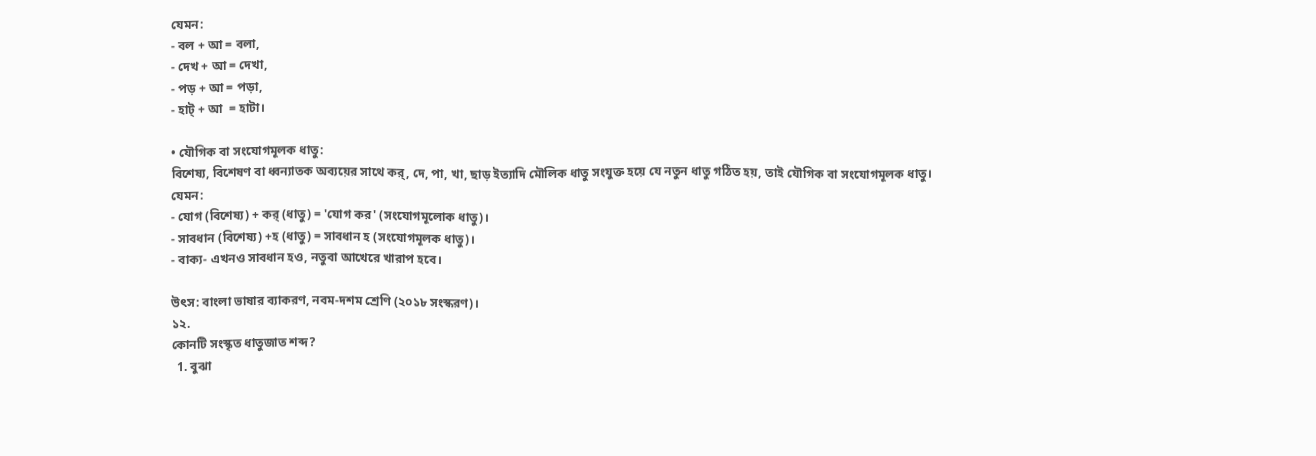যেমন:
- বল + আ = বলা,
- দেখ + আ = দেখা,
- পড় + আ = পড়া,
- হাট্‌ + আ  = হাটা।

• যৌগিক বা সংযোগমূলক ধাতু:
বিশেষ্য, বিশেষণ বা ধ্বন্যাতক অব্যয়ের সাথে কর্‌, দে, পা, খা, ছাড় ইত্যাদি মৌলিক ধাতু সংযুক্ত হয়ে যে নতুন ধাতু গঠিত হয়, তাই যৌগিক বা সংযোগমূলক ধাতু।
যেমন:
- যোগ (বিশেষ্য) + কর্‌ (ধাতু) = 'যোগ কর' (সংযোগমূলোক ধাতু)।
- সাবধান (বিশেষ্য) +হ (ধাতু) = সাবধান হ (সংযোগমূলক ধাতু)।
- বাক্য- এখনও সাবধান হও, নতুবা আখেরে খারাপ হবে।

উৎস: বাংলা ভাষার ব্যাকরণ, নবম-দশম শ্রেণি (২০১৮ সংস্করণ)।
১২.
কোনটি সংস্কৃত ধাতুজাত শব্দ?
  1. বুঝা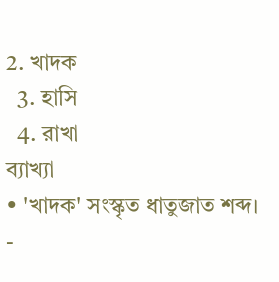2. খাদক
  3. হাসি
  4. রাখা
ব্যাখ্যা
• 'খাদক' সংস্কৃত ধাতুজাত শব্দ।
-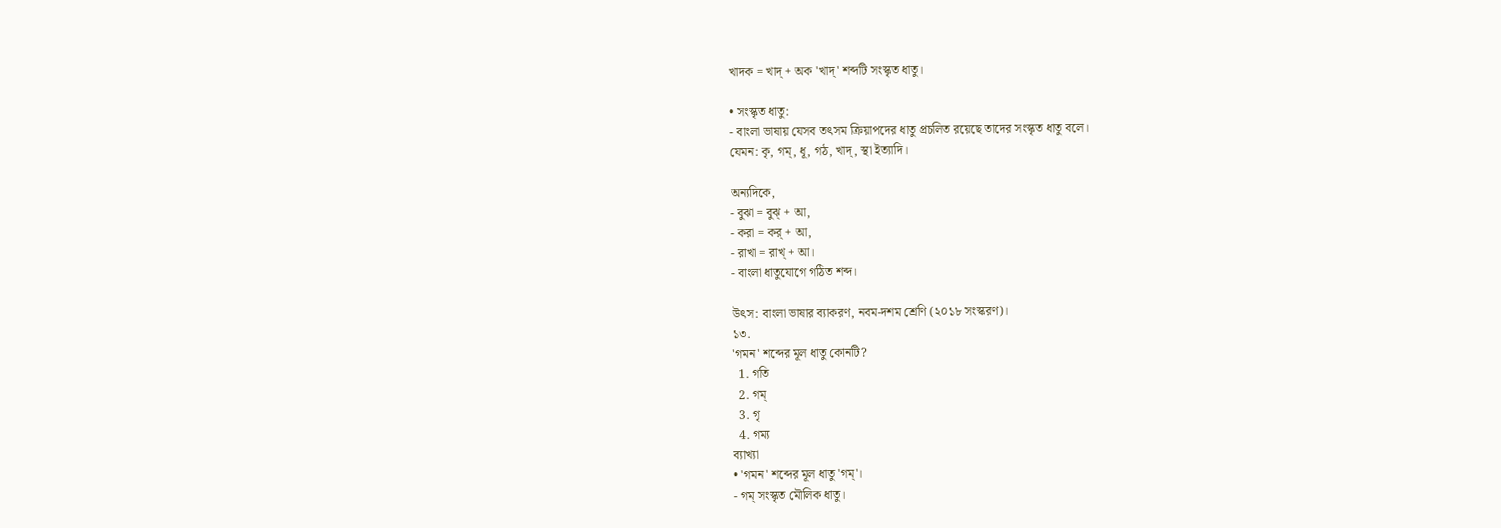খাদক = খাদ্‌ + অক 'খাদ্‌' শব্দটি সংস্কৃত ধাতু।

• সংস্কৃত ধাতু:
- বাংলা ভাষায় যেসব তৎসম ক্রিয়াপদের ধাতু প্রচলিত রয়েছে তাদের সংস্কৃত ধাতু বলে।
যেমন: কৃ, গম্, ধূ, গঠ, খাদ্‌, স্থা ইত্যাদি।

অন্যদিকে,
- বুঝা = বুঝ্‌ + আ,
- করা = কর্‌ + আ,
- রাখা = রাখ্‌ + আ।
- বাংলা ধাতুযোগে গঠিত শব্দ।

উৎস: বাংলা ভাষার ব্যাকরণ, নবম-দশম শ্রেণি (২০১৮ সংস্করণ)।
১৩.
'গমন' শব্দের মূল ধাতু কোনটি?
  1. গতি
  2. গম্‌
  3. গৃ
  4. গম্য
ব্যাখ্যা
• 'গমন' শব্দের মূল ধাতু 'গম্‌'।
- গম্‌ সংস্কৃত মৌলিক ধাতু।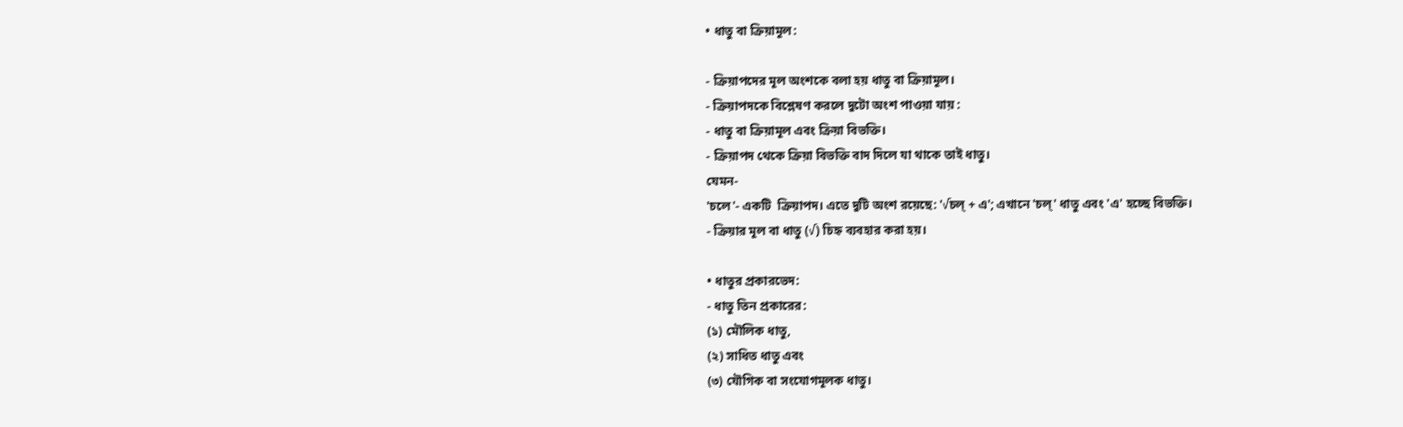• ধাতু বা ক্রিয়ামূল:

- ক্রিয়াপদের মূল অংশকে বলা হয় ধাতু বা ক্রিয়ামূল।
- ক্রিয়াপদকে বিশ্লেষণ করলে দুটো অংশ পাওয়া যায় :
- ধাতু বা ক্রিয়ামূল এবং ক্রিয়া বিভক্তি।
- ক্রিয়াপদ থেকে ক্রিয়া বিভক্তি বাদ দিলে যা থাকে তাই ধাতু।
যেমন-
'চলে'- একটি  ক্রিয়াপদ। এতে দুটি অংশ রয়েছে: '√চল্‌ + এ'; এখানে 'চল্‌' ধাতু এবং 'এ' হচ্ছে বিভক্তি।
- ক্রিয়ার মূল বা ধাতু (√) চিহ্ন ব্যবহার করা হয়।

• ধাতুর প্রকারভেদ:
- ধাতু তিন প্রকারের:
(১) মৌলিক ধাতু,
(২) সাধিত ধাতু এবং
(৩) যৌগিক বা সংযোগমূলক ধাতু।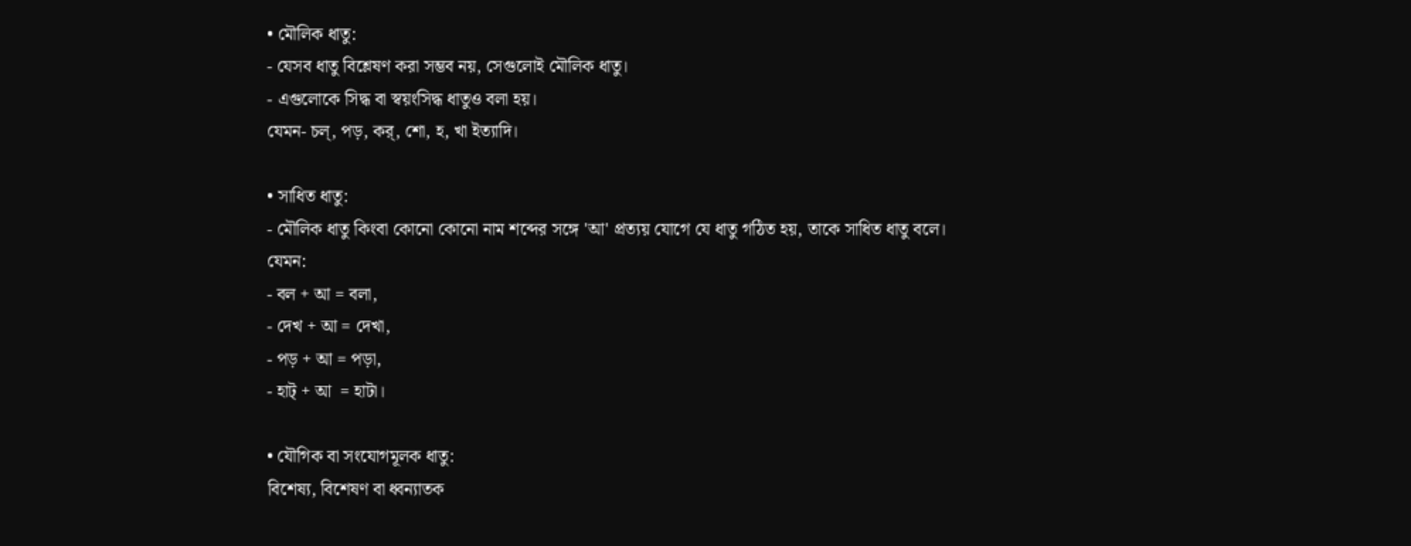• মৌলিক ধাতু:
- যেসব ধাতু বিশ্লেষণ করা সম্ভব নয়, সেগুলোই মৌলিক ধাতু।
- এগুলোকে সিদ্ধ বা স্বয়ংসিদ্ধ ধাতুও বলা হয়।
যেমন- চল্, পড়, কর্, শো, হ, খা ইত্যাদি।

• সাধিত ধাতু:
- মৌলিক ধাতু কিংবা কোনো কোনো নাম শব্দের সঙ্গে 'আ' প্রত্যয় যোগে যে ধাতু গঠিত হয়, তাকে সাধিত ধাতু বলে।
যেমন:
- বল + আ = বলা,
- দেখ + আ = দেখা,
- পড় + আ = পড়া,
- হাট্‌ + আ  = হাটা।

• যৌগিক বা সংযোগমূলক ধাতু:
বিশেষ্য, বিশেষণ বা ধ্বন্যাতক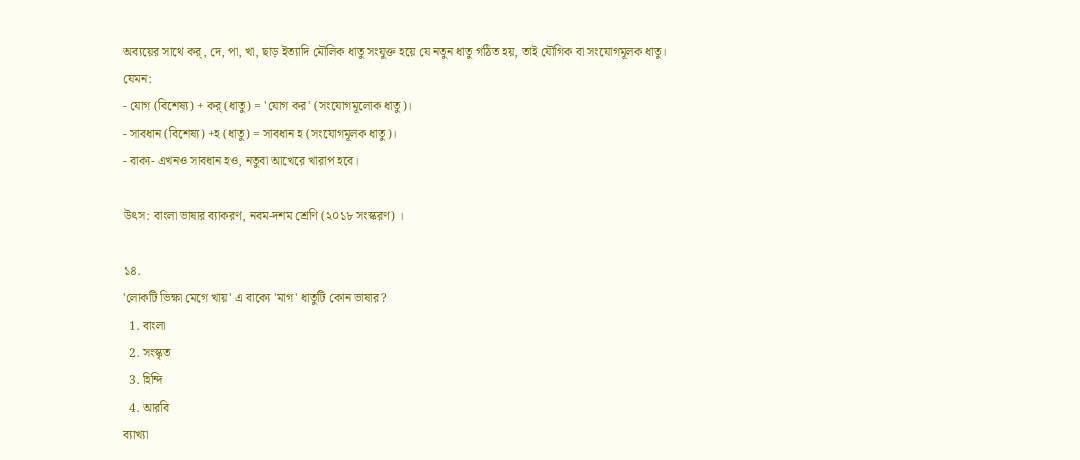অব্যয়ের সাথে কর্‌, দে, পা, খা, ছাড় ইত্যাদি মৌলিক ধাতু সংযুক্ত হয়ে যে নতুন ধাতু গঠিত হয়, তাই যৌগিক বা সংযোগমূলক ধাতু।
যেমন:
- যোগ (বিশেষ্য) + কর্‌ (ধাতু) = 'যোগ কর' (সংযোগমূলোক ধাতু)।
- সাবধান (বিশেষ্য) +হ (ধাতু) = সাবধান হ (সংযোগমূলক ধাতু)।
- বাক্য- এখনও সাবধান হও, নতুবা আখেরে খারাপ হবে।

উৎস: বাংলা ভাষার ব্যাকরণ, নবম-দশম শ্রেণি (২০১৮ সংস্করণ) ।

১৪.
'লোকটি ভিক্ষা মেগে খায়' এ বাক্যে 'মাগ' ধাতুটি কোন ভাষার?
  1. বাংলা
  2. সংস্কৃত
  3. হিন্দি
  4. আরবি
ব্যাখ্যা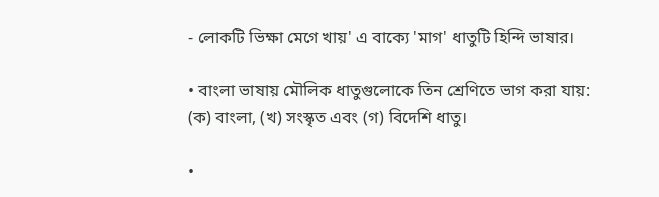- লোকটি ভিক্ষা মেগে খায়' এ বাক্যে 'মাগ' ধাতুটি হিন্দি ভাষার।

• বাংলা ভাষায় মৌলিক ধাতুগুলোকে তিন শ্রেণিতে ভাগ করা যায়:
(ক) বাংলা, (খ) সংস্কৃত এবং (গ) বিদেশি ধাতু।

•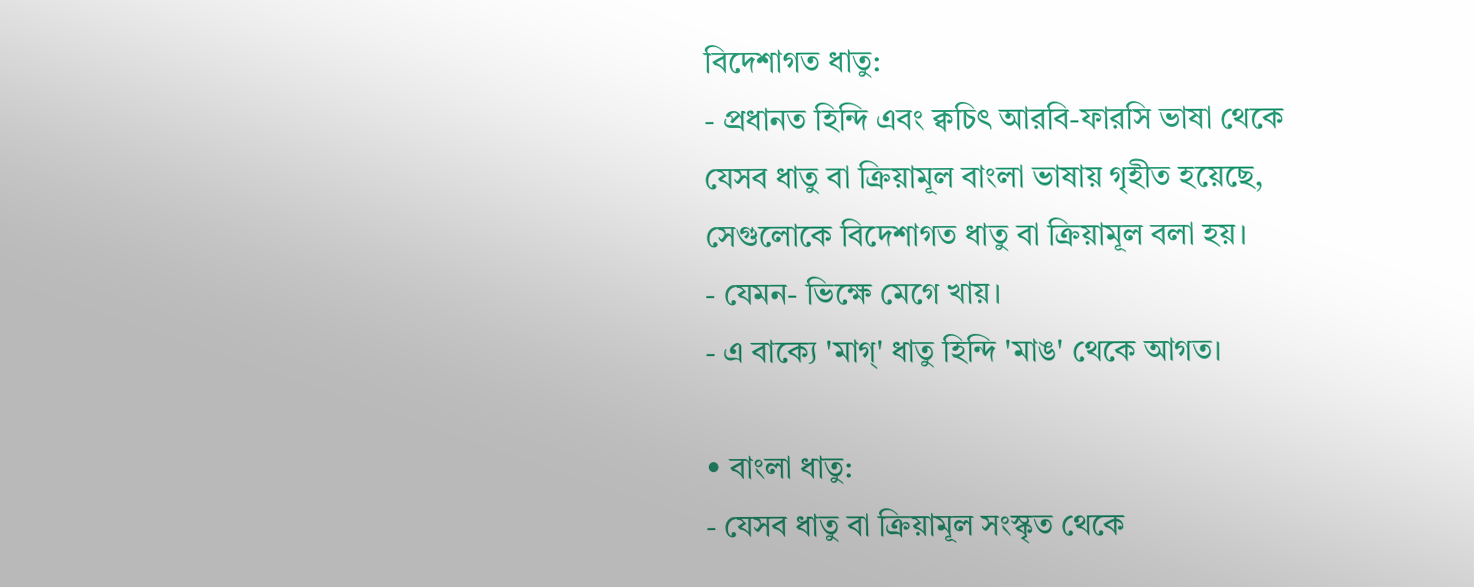বিদেশাগত ধাতু:
- প্রধানত হিন্দি এবং ক্বচিৎ আরবি-ফারসি ভাষা থেকে যেসব ধাতু বা ক্রিয়ামূল বাংলা ভাষায় গৃহীত হয়েছে, সেগুলোকে বিদেশাগত ধাতু বা ক্রিয়ামূল বলা হয়।
- যেমন- ভিক্ষে মেগে খায়।
- এ বাক্যে 'মাগ্‌' ধাতু হিন্দি 'মাঙ' থেকে আগত।

• বাংলা ধাতু:
- যেসব ধাতু বা ক্রিয়ামূল সংস্কৃত থেকে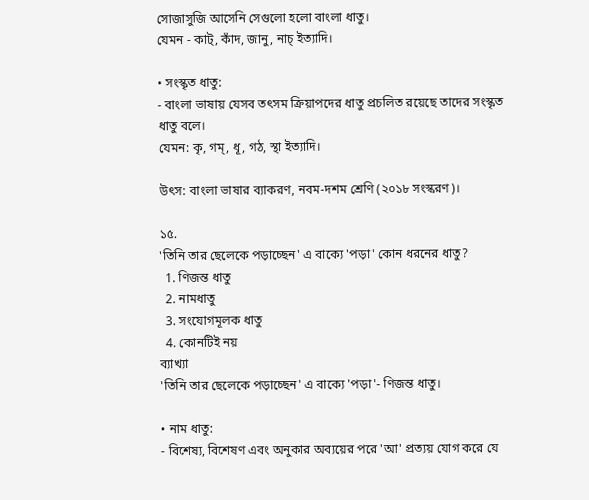সোজাসুজি আসেনি সেগুলো হলো বাংলা ধাতু।
যেমন - কাট্, কাঁদ, জানু, নাচ্ ইত্যাদি।

• সংস্কৃত ধাতু:
- বাংলা ভাষায় যেসব তৎসম ক্রিয়াপদের ধাতু প্রচলিত রয়েছে তাদের সংস্কৃত ধাতু বলে।
যেমন: কৃ, গম্, ধূ, গঠ, স্থা ইত্যাদি।

উৎস: বাংলা ভাষার ব্যাকরণ, নবম-দশম শ্রেণি (২০১৮ সংস্করণ)।

১৫.
'তিনি তার ছেলেকে পড়াচ্ছেন' এ বাক্যে 'পড়া' কোন ধরনের ধাতু?
  1. ণিজন্ত ধাতু
  2. নামধাতু
  3. সংযোগমূলক ধাতু
  4. কোনটিই নয়
ব্যাখ্যা
'তিনি তার ছেলেকে পড়াচ্ছেন' এ বাক্যে 'পড়া'- ণিজন্ত ধাতু।

• নাম ধাতু:
- বিশেষ্য, বিশেষণ এবং অনুকার অব্যয়ের পরে 'আ' প্রত্যয় যোগ করে যে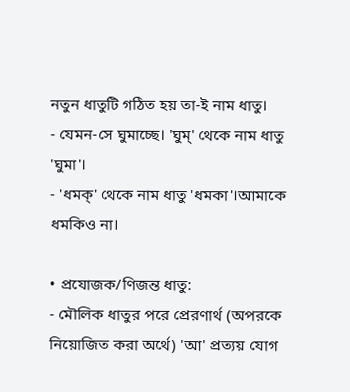নতুন ধাতুটি গঠিত হয় তা-ই নাম ধাতু।
- যেমন-সে ঘুমাচ্ছে। 'ঘুম্' থেকে নাম ধাতু 'ঘুমা'।
- 'ধমক্' থেকে নাম ধাতু 'ধমকা'।আমাকে ধমকিও না।

• প্রযোজক/ণিজন্ত ধাতু:
- মৌলিক ধাতুর পরে প্রেরণার্থ (অপরকে নিয়োজিত করা অর্থে) 'আ' প্রত্যয় যোগ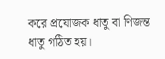করে প্রযোজক ধাতু বা ণিজন্ত ধাতু গঠিত হয়।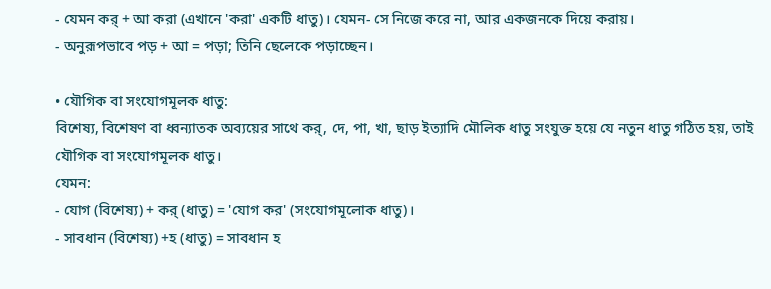- যেমন কর্ + আ করা (এখানে 'করা' একটি ধাতু)। যেমন- সে নিজে করে না, আর একজনকে দিয়ে করায়।
- অনুরূপভাবে পড় + আ = পড়া; তিনি ছেলেকে পড়াচ্ছেন।

• যৌগিক বা সংযোগমূলক ধাতু:
বিশেষ্য, বিশেষণ বা ধ্বন্যাতক অব্যয়ের সাথে কর্‌, দে, পা, খা, ছাড় ইত্যাদি মৌলিক ধাতু সংযুক্ত হয়ে যে নতুন ধাতু গঠিত হয়, তাই যৌগিক বা সংযোগমূলক ধাতু।
যেমন:
- যোগ (বিশেষ্য) + কর্‌ (ধাতু) = 'যোগ কর' (সংযোগমূলোক ধাতু)।
- সাবধান (বিশেষ্য) +হ (ধাতু) = সাবধান হ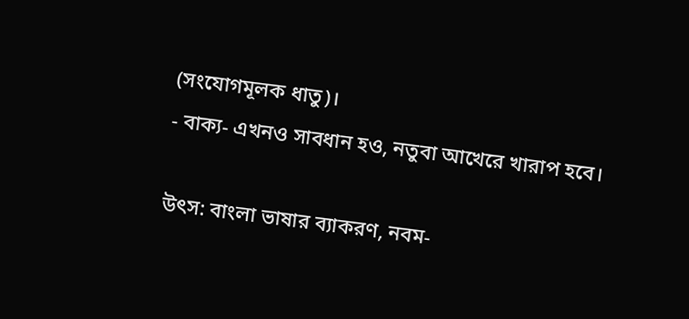(সংযোগমূলক ধাতু)।
- বাক্য- এখনও সাবধান হও, নতুবা আখেরে খারাপ হবে।

উৎস: বাংলা ভাষার ব্যাকরণ, নবম-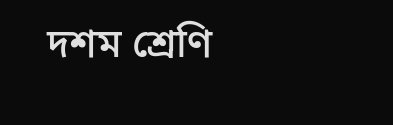দশম শ্রেণি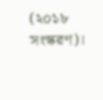(২০১৮ সংস্করণ)।